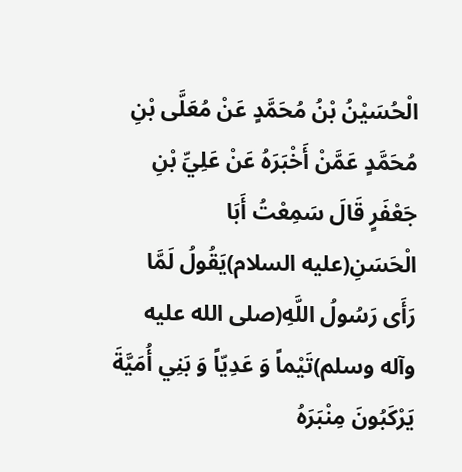الْحُسَيْنُ بْنُ مُحَمَّدٍ عَنْ مُعَلَّى بْنِ مُحَمَّدٍ عَمَّنْ أَخْبَرَهُ عَنْ عَلِيِّ بْنِ جَعْفَرٍ قَالَ سَمِعْتُ أَبَا الْحَسَنِ(عليه السلام)يَقُولُ لَمَّا رَأَى رَسُولُ اللَّهِ(صلى الله عليه وآله وسلم)تَيْماً وَ عَدِيّاً وَ بَنِي أُمَيَّةَ يَرْكَبُونَ مِنْبَرَهُ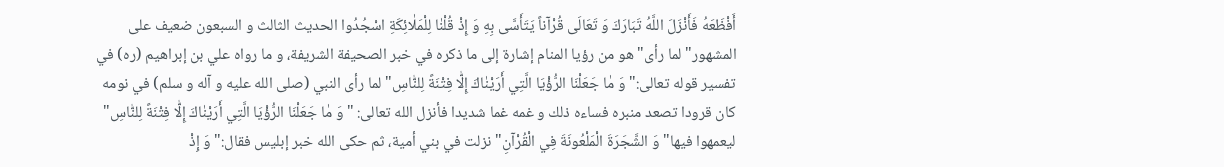أَفْظَعَهُ فَأَنْزَلَ اللَّهُ تَبَارَكَ وَ تَعَالَى قُرْآناً يَتَأَسَّى بِهِ وَ إِذْ قُلْنٰا لِلْمَلٰائِكَةِ اسْجُدُوا الحديث الثالث و السبعون ضعيف على المشهور" لما رأى" هو من رؤيا المنام إشارة إلى ما ذكره في خبر الصحيفة الشريفة، و ما رواه علي بن إبراهيم (ره) في تفسير قوله تعالى:" وَ مٰا جَعَلْنَا الرُّؤْيَا الَّتِي أَرَيْنٰاكَ إِلّٰا فِتْنَةً لِلنّٰاسِ" لما رأى النبي (صلى الله عليه و آله و سلم) في نومه كان قرودا تصعد منبره فساءه ذلك و غمه غما شديدا فأنزل الله تعالى: " وَ مٰا جَعَلْنَا الرُّؤْيَا الَّتِي أَرَيْنٰاكَ إِلّٰا فِتْنَةً لِلنّٰاسِ" ليعمهوا فيها" وَ الشَّجَرَةَ الْمَلْعُونَةَ فِي الْقُرْآنِ" نزلت في بني أمية، ثم حكى الله خبر إبليس فقال:" وَ إِذْ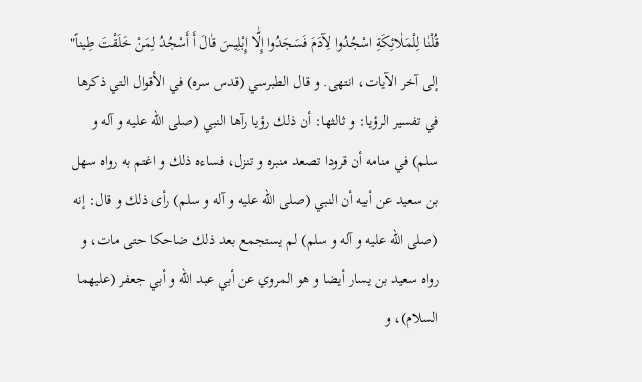قُلْنٰا لِلْمَلٰائِكَةِ اسْجُدُوا لِآدَمَ فَسَجَدُوا إِلّٰا إِبْلِيسَ قٰالَ أَ أَسْجُدُ لِمَنْ خَلَقْتَ طِيناً" إلى آخر الآيات، انتهى. و قال الطبرسي (قدس سره) في الأقوال التي ذكرها في تفسير الرؤيا: و ثالثها: أن ذلك رؤيا رآها النبي (صلى الله عليه و آله و سلم) في منامه أن قرودا تصعد منبره و تنزل، فساءه ذلك و اغتم به رواه سهل بن سعيد عن أبيه أن النبي (صلى الله عليه و آله و سلم) رأى ذلك و قال: إنه (صلى الله عليه و آله و سلم) لم يستجمع بعد ذلك ضاحكا حتى مات، و رواه سعيد بن يسار أيضا و هو المروي عن أبي عبد الله و أبي جعفر (عليهما السلام)، و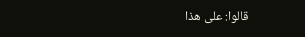قالوا: على هذا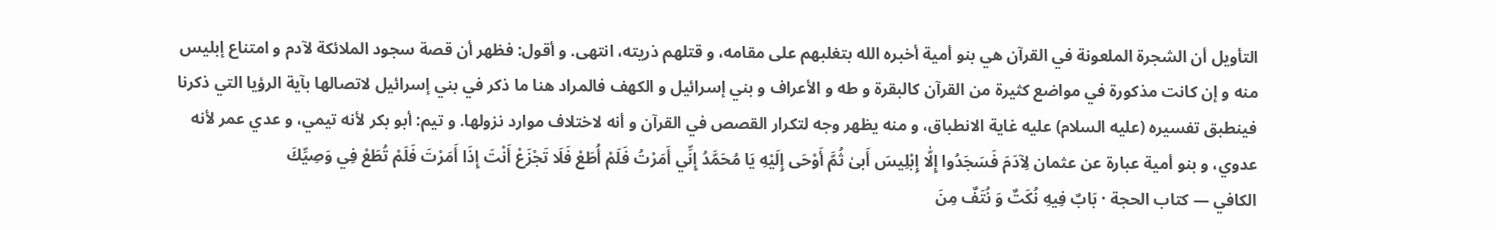التأويل أن الشجرة الملعونة في القرآن هي بنو أمية أخبره الله بتغلبهم على مقامه، و قتلهم ذريته، انتهى. و أقول: فظهر أن قصة سجود الملائكة لآدم و امتناع إبليس منه و إن كانت مذكورة في مواضع كثيرة من القرآن كالبقرة و طه و الأعراف و بني إسرائيل و الكهف فالمراد هنا ما ذكر في بني إسرائيل لاتصالها بآية الرؤيا التي ذكرنا فينطبق تفسيره (عليه السلام) عليه غاية الانطباق، و منه يظهر وجه لتكرار القصص في القرآن و أنه لاختلاف موارد نزولها. و تيم: أبو بكر لأنه تيمي، و عدي عمر لأنه عدوي، و بنو أمية عبارة عن عثمان لِآدَمَ فَسَجَدُوا إِلّٰا إِبْلِيسَ أَبىٰ ثُمَّ أَوْحَى إِلَيْهِ يَا مُحَمَّدُ إِنِّي أَمَرْتُ فَلَمْ أُطَعْ فَلَا تَجْزَعْ أَنْتَ إِذَا أَمَرْتَ فَلَمْ تُطَعْ فِي وَصِيِّكَ
الكافي — كتاب الحجة · بَابٌ فِيهِ نُكَتٌ وَ نُتَفٌ مِنَ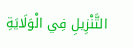التَّنْزِيلِ فِي الْوَلَايَةِ